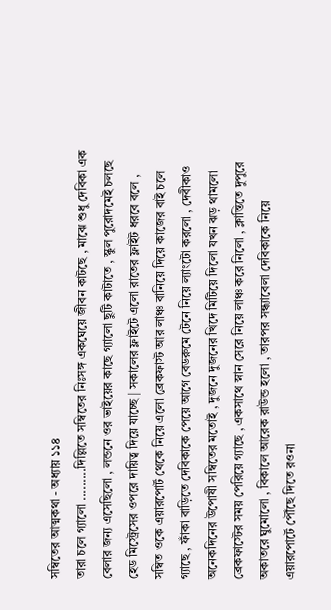সম্বিতের আত্মকথা - অধ্যায় ১১৪
তারা চলে গ্যালো .........দিল্লিতে সম্বিতের নিঃসঙ্গ একঘেয়ে জীবন কাটছে , মাঝে শুধু দেবিকা এক বেলার জন্য এসেছিলো , লন্ডনে ওর ভাইয়ের কাছে গ্যালো ছুটি কাটাতে , স্কুল পুরোদমেই চলছে হেড মিস্ট্রেসের ওপরে দায়িত্ব দিয়ে যাচ্ছে | সকালের ফ্লাইটে এলো রাতের ফ্লাইট ধরবে বলে , সম্বিত ওকে এয়ারপোর্ট থেকে নিয়ে এলো ব্রেকফাস্ট আর লাঞ্চ বানিয়ে দিয়ে কাজের বাই চলে গ্যাছে , ফাঁকা বাড়িতে দেবিকাকে পেয়ে আগে বেডরুমে টেনে নিয়ে ল্যাংটো করলো , দেবীকাও অনেকদিনের উপোষী সম্বিতের মতোই , দুজনে দুজনের খিদে মিটিয়ে দিলো যখন ঝড় থামলো ব্রেকফাস্টের সময় পেরিয়ে গ্যাছে , একসাথে স্নান সেরে নিয়ে লাঞ্চ করে নিলো , ক্লান্তিতে দুপুরে অকাতরে ঘুমোলো , বিকালে আরেক রাউন্ড হলো , তারপর সন্ধ্যাবেলা দেবিকাকে নিয়ে এয়ারপোর্টে পৌঁছে দিতে রওনা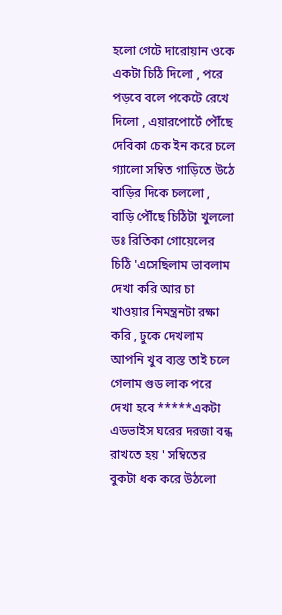হলো গেটে দারোয়ান ওকে একটা চিঠি দিলো , পরে পড়বে বলে পকেটে রেখে দিলো , এয়ারপোর্টে পৌঁছে দেবিকা চেক ইন করে চলে গ্যালো সম্বিত গাড়িতে উঠে বাড়ির দিকে চললো , বাড়ি পৌঁছে চিঠিটা খুললো ডঃ রিতিকা গোয়েলের চিঠি 'এসেছিলাম ভাবলাম দেখা করি আর চা খাওয়ার নিমন্ত্রনটা রক্ষা করি , ঢুকে দেখলাম আপনি খুব ব্যস্ত তাই চলে গেলাম গুড লাক পরে দেখা হবে *****একটা এডভাইস ঘরের দরজা বন্ধ রাখতে হয় ' সম্বিতের বুকটা ধক করে উঠলো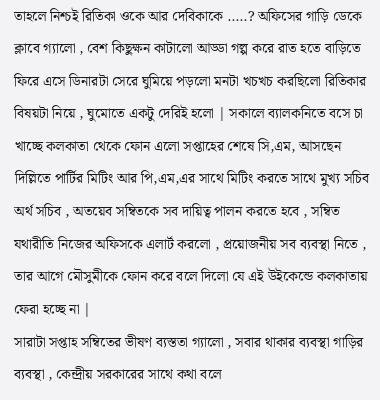তাহলে নিশ্চই রিতিকা ওকে আর দেবিকাকে .....? অফিসের গাড়ি ডেকে ক্লাবে গ্যালো , বেশ কিছুক্ষন কাটালো আড্ডা গল্প করে রাত হতে বাড়িতে ফিরে এসে ডিনারটা সেরে ঘুমিয়ে পড়লো মনটা খচখচ করছিলো রিতিকার বিষয়টা নিয়ে , ঘুমোতে একটু দেরিই হলো | সকালে ব্যালকনিতে বসে চা খাচ্ছে কলকাতা থেকে ফোন এলো সপ্তাহের শেষে সি,এম, আসছেন দিল্লিতে পার্টির মিটিং আর পি,এম,এর সাথে মিটিং করতে সাথে মুখ্য সচিব অর্থ সচিব , অতয়েব সম্বিতকে সব দায়িত্ব পালন করতে হবে , সম্বিত যথারীতি নিজের অফিসকে এলার্ট করলো , প্রয়োজনীয় সব ব্যবস্থা নিতে , তার আগে মৌসুমীকে ফোন করে বলে দিলো যে এই উইকেন্ডে কলকাতায় ফেরা হচ্ছে না |
সারাটা সপ্তাহ সম্বিতের ভীষণ ব্যস্ততা গ্যালো , সবার থাকার ব্যবস্থা গাড়ির ব্যবস্থা , কেন্দ্রীয় সরকারের সাথে কথা বলে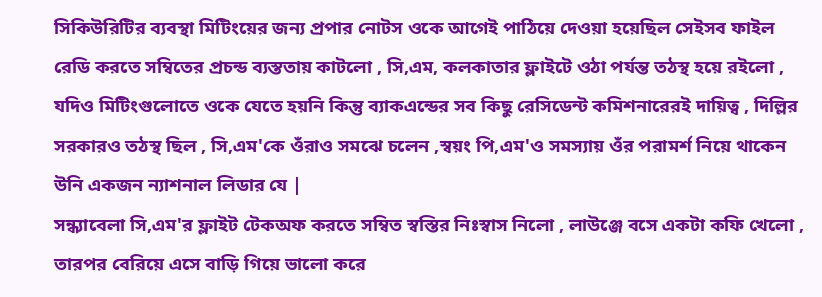সিকিউরিটির ব্যবস্থা মিটিংয়ের জন্য প্রপার নোটস ওকে আগেই পাঠিয়ে দেওয়া হয়েছিল সেইসব ফাইল রেডি করতে সম্বিতের প্রচন্ড ব্যস্ততায় কাটলো , সি,এম, কলকাতার ফ্লাইটে ওঠা পর্যন্ত তঠস্থ হয়ে রইলো , যদিও মিটিংগুলোতে ওকে যেতে হয়নি কিন্তু ব্যাকএন্ডের সব কিছু রেসিডেন্ট কমিশনারেরই দায়িত্ব , দিল্লির সরকারও তঠস্থ ছিল , সি,এম'কে ওঁরাও সমঝে চলেন ,স্বয়ং পি,এম'ও সমস্যায় ওঁর পরামর্শ নিয়ে থাকেন উনি একজন ন্যাশনাল লিডার যে |
সন্ধ্যাবেলা সি,এম'র ফ্লাইট টেকঅফ করতে সম্বিত স্বস্তির নিঃস্বাস নিলো , লাউঞ্জে বসে একটা কফি খেলো , তারপর বেরিয়ে এসে বাড়ি গিয়ে ভালো করে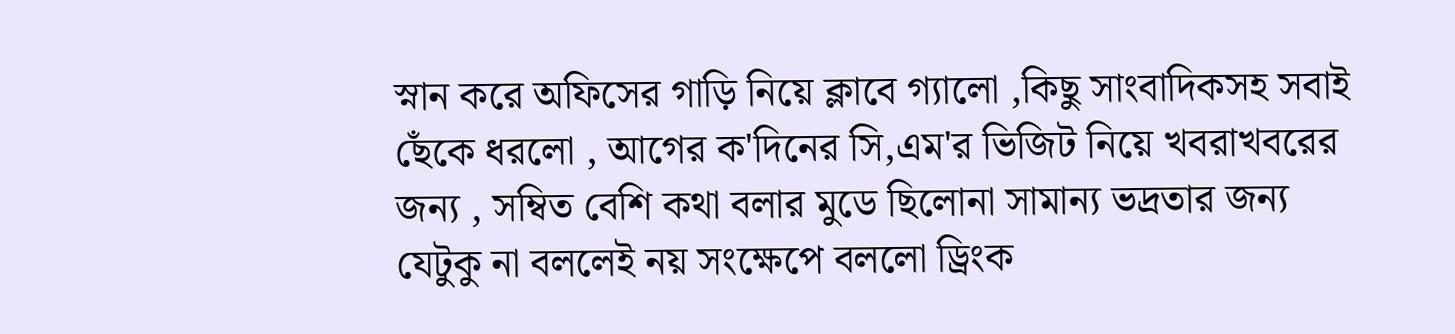স্নান করে অফিসের গাড়ি নিয়ে ক্লাবে গ্যালো ,কিছু সাংবাদিকসহ সবাই ছেঁকে ধরলো , আগের ক'দিনের সি,এম'র ভিজিট নিয়ে খবরাখবরের জন্য , সম্বিত বেশি কথা বলার মুডে ছিলোনা সামান্য ভদ্রতার জন্য যেটুকু না বললেই নয় সংক্ষেপে বললো ড্রিংক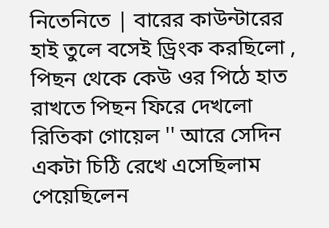নিতেনিতে | বারের কাউন্টারের হাই তুলে বসেই ড্রিংক করছিলো , পিছন থেকে কেউ ওর পিঠে হাত রাখতে পিছন ফিরে দেখলো রিতিকা গোয়েল '' আরে সেদিন একটা চিঠি রেখে এসেছিলাম পেয়েছিলেন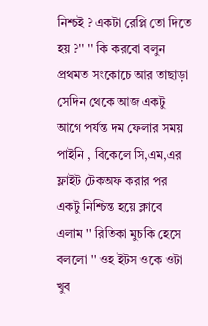নিশ্চই ? একটা রেপ্লি তো দিতে হয় ?'' '' কি করবো বলুন প্রথমত সংকোচে আর তাছাড়া সেদিন থেকে আজ একটু আগে পর্যন্ত দম ফেলার সময় পাইনি , বিকেলে সি,এম,এর ফ্লাইট টেকঅফ করার পর একটু নিশ্চিন্ত হয়ে ক্লাবে এলাম '' রিতিকা মুচকি হেসে বললো '' ওহ ইটস ওকে ওটা খুব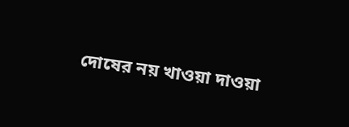দোষের নয় খাওয়া দাওয়া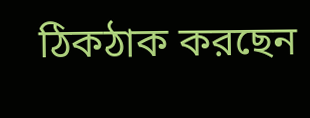ঠিকঠাক করছেন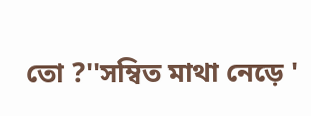তো ?''সম্বিত মাথা নেড়ে '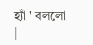হ্যাঁ ' বললো |